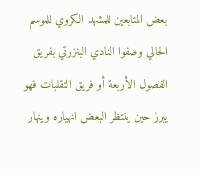بعض المتابعين للمشهد الكروي للموسم الحالي وصفوا النادي البنزرتي بفريق الفصول الأربعة أو فريق التقلبات فهو يبرز حين ينتظر البعض انهياره وينهار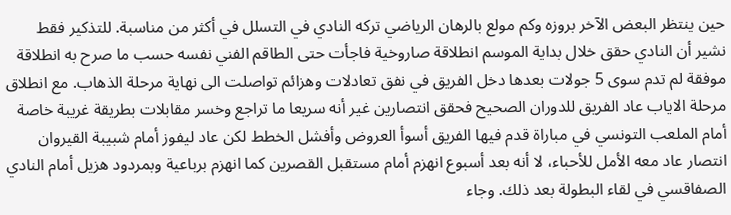حين ينتظر البعض الآخر بروزه وكم مولع بالرهان الرياضي تركه النادي في التسلل في أكثر من مناسبة. للتذكير فقط نشير أن النادي حقق خلال بداية الموسم انطلاقة صاروخية فاجأت حتى الطاقم الفني نفسه حسب ما صرح به انطلاقة موفقة لم تدم سوى 5 جولات بعدها دخل الفريق في نفق تعادلات وهزائم تواصلت الى نهاية مرحلة الذهاب. مع انطلاق مرحلة الاياب عاد الفريق للدوران الصحيح فحقق انتصارين غير أنه سريعا ما تراجع وخسر مقابلات بطريقة غريبة خاصة أمام الملعب التونسي في مباراة قدم فيها الفريق أسوأ العروض وأفشل الخطط لكن عاد ليفوز أمام شبيبة القيروان انتصار عاد معه الأمل للأحباء، لا أنه بعد أسبوع انهزم أمام مستقبل القصرين كما انهزم برباعية وبمردود هزيل أمام النادي الصفاقسي في لقاء البطولة بعد ذلك. وجاء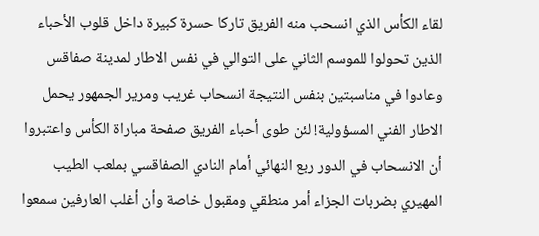لقاء الكأس الذي انسحب منه الفريق تاركا حسرة كبيرة داخل قلوب الأحباء الذين تحولوا للموسم الثاني على التوالي في نفس الاطار لمدينة صفاقس وعادوا في مناسبتين بنفس النتيجة انسحاب غريب ومرير الجمهور يحمل الاطار الفني المسؤولية! لئن طوى أحباء الفريق صفحة مباراة الكأس واعتبروا أن الانسحاب في الدور ربع النهائي أمام النادي الصفاقسي بملعب الطيب المهيري بضربات الجزاء أمر منطقي ومقبول خاصة وأن أغلب العارفين سمعوا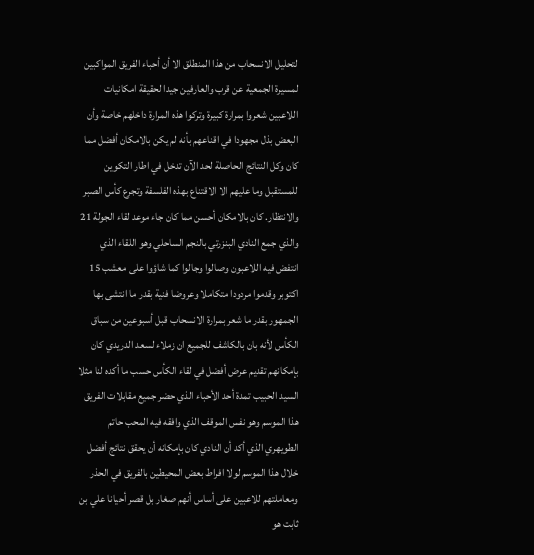لتحليل الانسحاب من هذا المنطلق الا أن أحباء الفريق المواكبين لمسيرة الجمعية عن قرب والعارفين جيدا لحقيقة امكانيات اللاعبين شعروا بمرارة كبيرة وتركوا هذه المرارة داخلهم خاصة وأن البعض بذل مجهودا في اقناعهم بأنه لم يكن بالامكان أفضل مما كان وكل النتائج الحاصلة لحد الآن تدخل في اطار التكوين للمستقبل وما عليهم الا الاقتناع بهذه الفلسفة وتجرع كأس الصبر والانتظار. كان بالامكان أحسن مما كان جاء موعد لقاء الجولة 21 والذي جمع النادي البنزرتي بالنجم الساحلي وهو اللقاء الذي انتفض فيه اللاعبون وصالوا وجالوا كما شاؤوا على معشب 15 اكتوبر وقدموا مردودا متكاملا وعروضا فنية بقدر ما انتشى بها الجمهور بقدر ما شعر بمرارة الانسحاب قبل أسبوعين من سباق الكأس لأنه بان بالكاشف للجميع ان زملاء لسعد الدريدي كان بإمكانهم تقديم عرض أفضل في لقاء الكأس حسب ما أكده لنا مثلا السيد الحبيب تمدة أحد الأحباء الذي حضر جميع مقابلات الفريق هذا الموسم وهو نفس الموقف الذي وافقه فيه المحب حاتم الطويهري الذي أكد أن النادي كان بإمكانه أن يحقق نتائج أفضل خلال هذا الموسم لولا افراط بعض المحيطين بالفريق في الحذر ومعاملتهم للاعبين على أساس أنهم صغار بل قصر أحيانا علي بن ثابت هو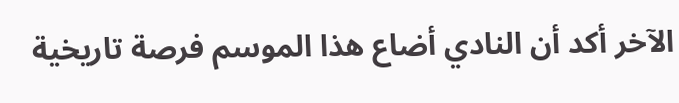الآخر أكد أن النادي أضاع هذا الموسم فرصة تاريخية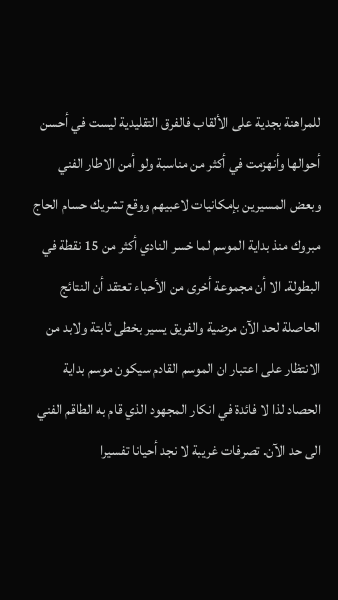للمراهنة بجدية على الألقاب فالفرق التقليدية ليست في أحسن أحوالها وأنهزمت في أكثر من مناسبة ولو أمن الاطار الفني وبعض المسيرين بإمكانيات لاعبيهم ووقع تشريك حسام الحاج مبروك منذ بداية الموسم لما خسر النادي أكثر من 15 نقطة في البطولة. الا أن مجموعة أخرى من الأحباء تعتقد أن النتائج الحاصلة لحد الآن مرضية والفريق يسير بخطى ثابتة ولابد من الانتظار على اعتبار ان الموسم القادم سيكون موسم بداية الحصاد لذا لا فائدة في انكار المجهود الذي قام به الطاقم الفني الى حد الآن. تصرفات غريبة لا نجد أحيانا تفسيرا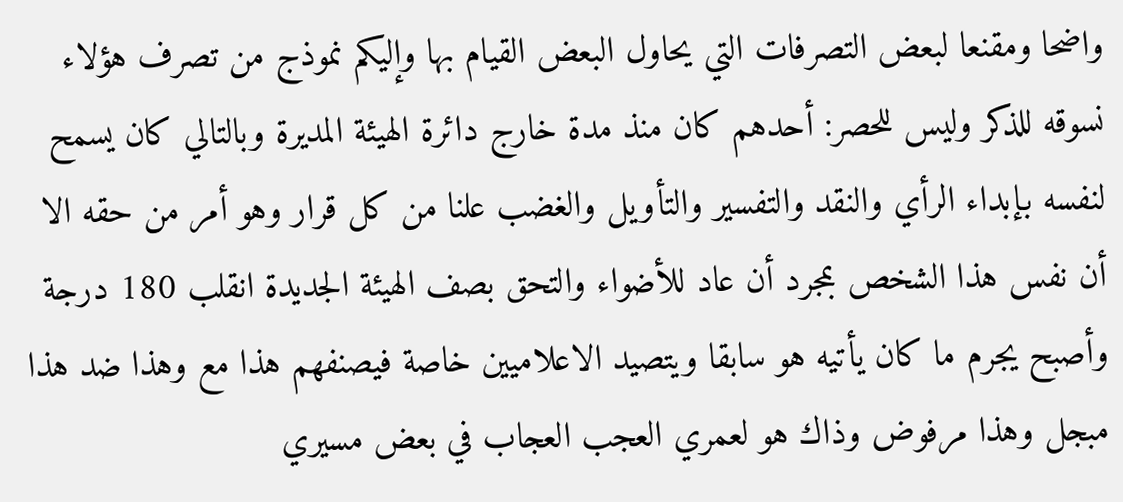واضحا ومقنعا لبعض التصرفات التي يحاول البعض القيام بها وإليكم نموذج من تصرف هؤلاء نسوقه للذكر وليس للحصر: أحدهم كان منذ مدة خارج دائرة الهيئة المديرة وبالتالي كان يسمح لنفسه بإبداء الرأي والنقد والتفسير والتأويل والغضب علنا من كل قرار وهو أمر من حقه الا أن نفس هذا الشخص بمجرد أن عاد للأضواء والتحق بصف الهيئة الجديدة انقلب 180 درجة وأصبح يجرم ما كان يأتيه هو سابقا ويتصيد الاعلاميين خاصة فيصنفهم هذا مع وهذا ضد هذا مبجل وهذا مرفوض وذاك هو لعمري العجب العجاب في بعض مسيري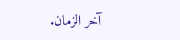آخر الزمان.